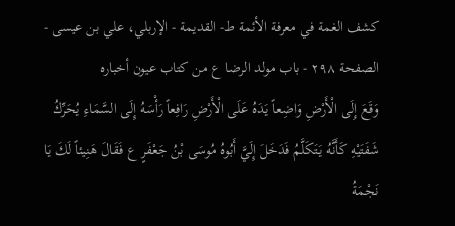كشف الغمة في معرفة الأئمة ط- القديمة - الإربلي، علي بن عيسى - الصفحة ٢٩٨ - باب مولد الرضا ع من كتاب عيون أخباره
وَقَعَ إِلَى الْأَرْضِ وَاضِعاً يَدَهُ عَلَى الْأَرْضِ رَافِعاً رَأْسَهُ إِلَى السَّمَاءِ يُحَرِّكُ شَفَتَيْهِ كَأَنَّهُ يَتَكَلَّمُ فَدَخَلَ إِلَيَّ أَبُوهُ مُوسَى بْنُ جَعْفَرٍ ع فَقَالَ هَنِيئاً لَكَ يَا نَجْمَةُ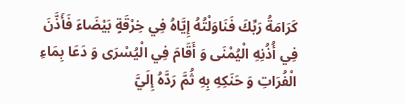كَرَامَةُ رَبِّكَ فَنَاوَلْتُهُ إِيَّاهُ فِي خِرْقَةٍ بَيْضَاءَ فَأَذَّنَ فِي أُذُنِهِ الْيُمْنَى وَ أَقَامَ فِي الْيُسْرَى وَ دَعَا بِمَاءِ الْفُرَاتِ وَ حَنَكِهِ بِهِ ثُمَّ رَدَّهُ إِلَيَّ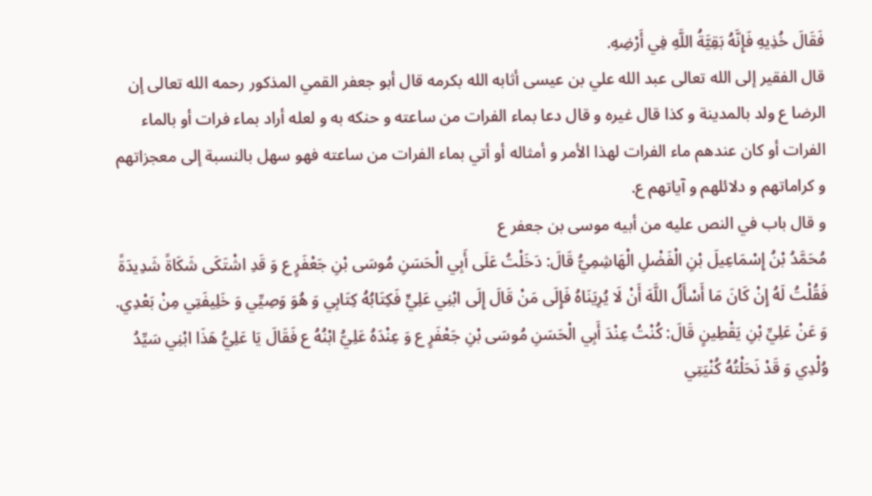فَقَالَ خُذِيهِ فَإِنَّهُ بَقِيَّةُ اللَّهِ فِي أَرْضِهِ.
قال الفقير إلى الله تعالى عبد الله علي بن عيسى أثابه الله بكرمه قال أبو جعفر القمي المذكور رحمه الله تعالى إن الرضا ع ولد بالمدينة و كذا قال غيره و قال دعا بماء الفرات من ساعته و حنكه به و لعله أراد بماء فرات أو بالماء الفرات أو كان عندهم ماء الفرات لهذا الأمر و أمثاله أو أتي بماء الفرات من ساعته فهو سهل بالنسبة إلى معجزاتهم و كراماتهم و دلائلهم و آياتهم ع.
و قال باب في النص عليه من أبيه موسى بن جعفر ع
مُحَمَّدُ بْنُ إِسْمَاعِيلَ بْنِ الْفَضْلِ الْهَاشِمِيُّ قَالَ: دَخَلْتُ عَلَى أَبِي الْحَسَنِ مُوسَى بْنِ جَعْفَرٍ ع وَ قَدِ اشْتَكَى شَكَاةً شَدِيدَةً فَقُلْتُ لَهُ إِنْ كَانَ مَا أَسْأَلُ اللَّهَ أَنْ لَا يُرِيَنَاهُ فَإِلَى مَنْ قَالَ إِلَى ابْنِي عَلِيٍّ فَكِتَابُهُ كِتَابِي وَ هُوَ وَصِيِّي وَ خَلِيفَتِي مِنْ بَعْدِي.
وَ عَنْ عَلِيِّ بْنِ يَقْطِينٍ قَالَ: كُنْتُ عِنْدَ أَبِي الْحَسَنِ مُوسَى بْنِ جَعْفَرٍ ع وَ عِنْدَهُ عَلِيُّ ابْنُهُ ع فَقَالَ يَا عَلِيُّ هَذَا ابْنِي سَيِّدُ وُلْدِي وَ قَدْ نَحَلْتُهُ كُنْيَتِي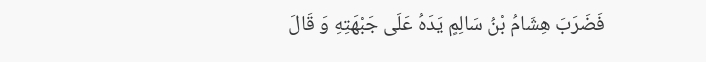فَضَرَبَ هِشَامُ بْنُ سَالِمٍ يَدَهُ عَلَى جَبْهَتِهِ وَ قَالَ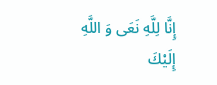إِنَّا لِلَّهِ نَعَى وَ اللَّهِ إِلَيْكَ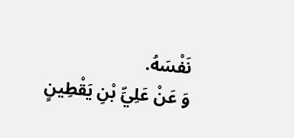نَفْسَهُ.
وَ عَنْ عَلِيِّ بْنِ يَقْطِينٍ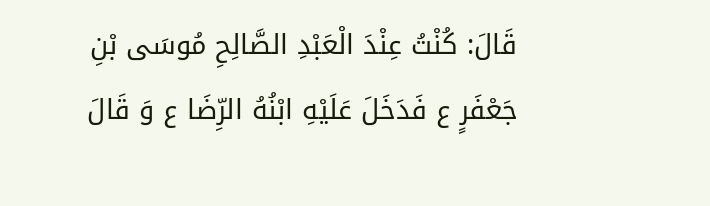قَالَ: كُنْتُ عِنْدَ الْعَبْدِ الصَّالِحِ مُوسَى بْنِ جَعْفَرٍ ع فَدَخَلَ عَلَيْهِ ابْنُهُ الرِّضَا ع وَ قَالَ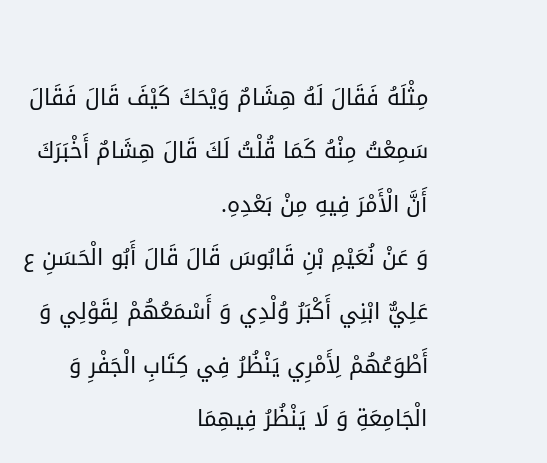مِثْلَهُ فَقَالَ لَهُ هِشَامٌ وَيْحَكَ كَيْفَ قَالَ فَقَالَ سَمِعْتُ مِنْهُ كَمَا قُلْتُ لَكَ قَالَ هِشَامٌ أَخْبَرَكَ أَنَّ الْأَمْرَ فِيهِ مِنْ بَعْدِهِ.
وَ عَنْ نُعَيْمِ بْنِ قَابُوسَ قَالَ قَالَ أَبُو الْحَسَنِ ع عَلِيٌّ ابْنِي أَكْبَرُ وُلْدِي وَ أَسْمَعُهُمْ لِقَوْلِي وَ أَطْوَعُهُمْ لِأَمْرِي يَنْظُرُ فِي كِتَابِ الْجَفْرِ وَ الْجَامِعَةِ وَ لَا يَنْظُرُ فِيهِمَا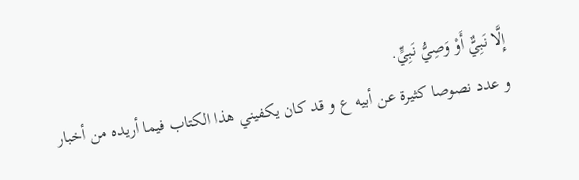إِلَّا نَبِيٌّ أَوْ وَصِيُّ نَبِيٍّ.
و عدد نصوصا كثيرة عن أبيه ع و قد كان يكفيني هذا الكتاب فيما أريده من أخبار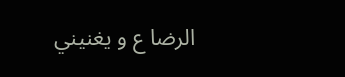الرضا ع و يغنيني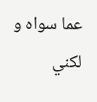عما سواه و لكني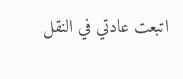اتبعت عادتي في النقل